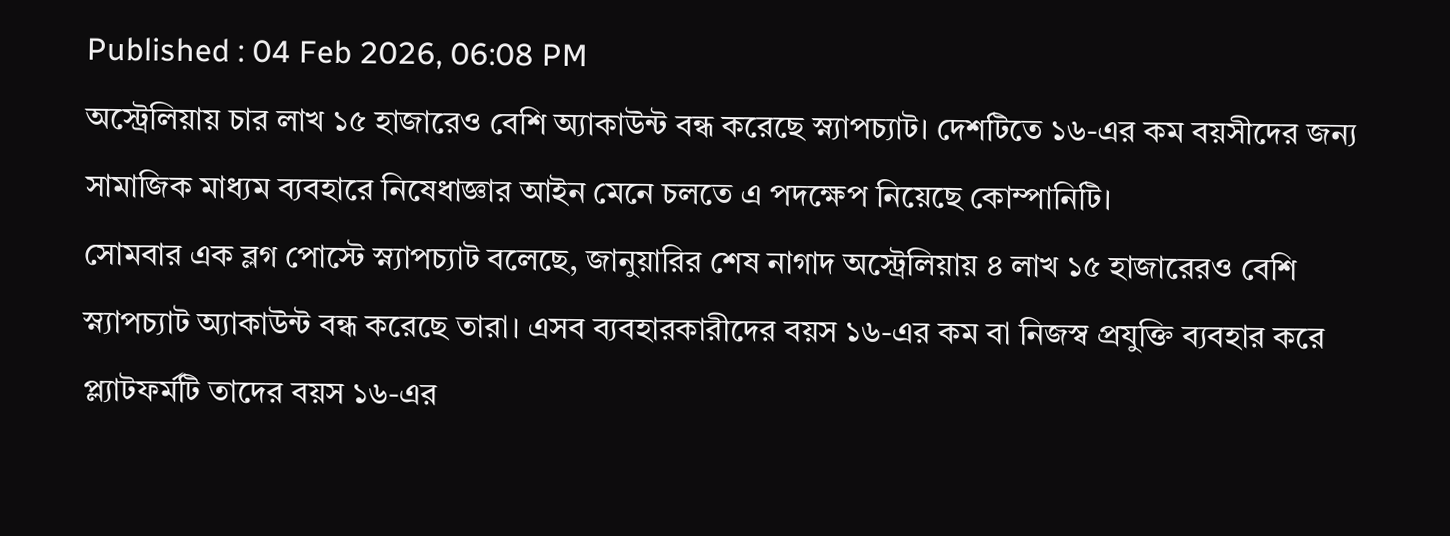Published : 04 Feb 2026, 06:08 PM
অস্ট্রেলিয়ায় চার লাখ ১৫ হাজারেও বেশি অ্যাকাউন্ট বন্ধ করেছে স্ন্যাপচ্যাট। দেশটিতে ১৬-এর কম বয়সীদের জন্য সামাজিক মাধ্যম ব্যবহারে নিষেধাজ্ঞার আইন মেনে চলতে এ পদক্ষেপ নিয়েছে কোম্পানিটি।
সোমবার এক ব্লগ পোস্টে স্ন্যাপচ্যাট বলেছে, জানুয়ারির শেষ নাগাদ অস্ট্রেলিয়ায় ৪ লাখ ১৫ হাজারেরও বেশি স্ন্যাপচ্যাট অ্যাকাউন্ট বন্ধ করেছে তারা। এসব ব্যবহারকারীদের বয়স ১৬-এর কম বা নিজস্ব প্রযুক্তি ব্যবহার করে প্ল্যাটফর্মটি তাদের বয়স ১৬-এর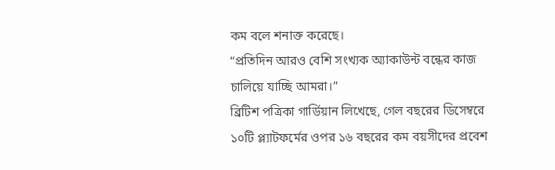কম বলে শনাক্ত করেছে।
“প্রতিদিন আরও বেশি সংখ্যক অ্যাকাউন্ট বন্ধের কাজ চালিয়ে যাচ্ছি আমরা।”
ব্রিটিশ পত্রিকা গার্ডিয়ান লিখেছে, গেল বছরের ডিসেম্বরে ১০টি প্ল্যাটফর্মের ওপর ১৬ বছরের কম বয়সীদের প্রবেশ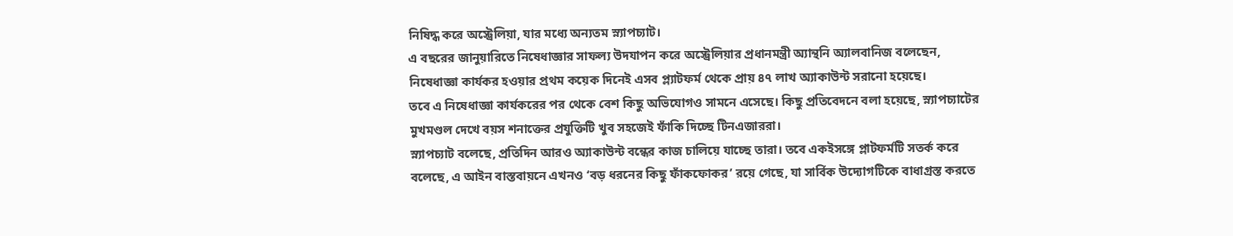নিষিদ্ধ করে অস্ট্রেলিয়া, যার মধ্যে অন্যতম স্ন্যাপচ্যাট।
এ বছরের জানুয়ারিতে নিষেধাজ্ঞার সাফল্য উদযাপন করে অস্ট্রেলিয়ার প্রধানমন্ত্রী অ্যান্থনি অ্যালবানিজ বলেছেন, নিষেধাজ্ঞা কার্যকর হওয়ার প্রথম কয়েক দিনেই এসব প্ল্যাটফর্ম থেকে প্রায় ৪৭ লাখ অ্যাকাউন্ট সরানো হয়েছে।
তবে এ নিষেধাজ্ঞা কার্যকরের পর থেকে বেশ কিছু অভিযোগও সামনে এসেছে। কিছু প্রতিবেদনে বলা হয়েছে, স্ন্যাপচ্যাটের মুখমণ্ডল দেখে বয়স শনাক্তের প্রযুক্তিটি খুব সহজেই ফাঁকি দিচ্ছে টিনএজাররা।
স্ন্যাপচ্যাট বলেছে, প্রতিদিন আরও অ্যাকাউন্ট বন্ধের কাজ চালিয়ে যাচ্ছে তারা। তবে একইসঙ্গে প্লাটফর্মটি সতর্ক করে বলেছে, এ আইন বাস্তবায়নে এখনও ‘বড় ধরনের কিছু ফাঁকফোকর’ রয়ে গেছে, যা সার্বিক উদ্যোগটিকে বাধাগ্রস্ত করতে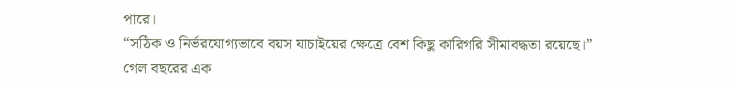পারে।
“সঠিক ও নির্ভরযোগ্যভাবে বয়স যাচাইয়ের ক্ষেত্রে বেশ কিছু কারিগরি সীমাবদ্ধতা রয়েছে।”
গেল বছরের এক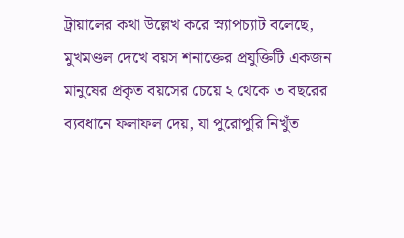ট্রায়ালের কথা উল্লেখ করে স্ন্যাপচ্যাট বলেছে, মুখমণ্ডল দেখে বয়স শনাক্তের প্রযুক্তিটি একজন মানুষের প্রকৃত বয়সের চেয়ে ২ থেকে ৩ বছরের ব্যবধানে ফলাফল দেয়, যা পুরোপুরি নিখুঁত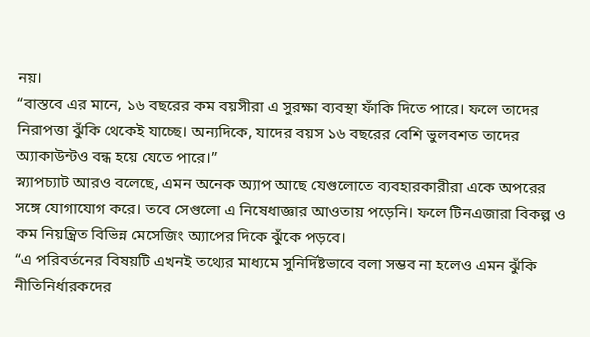নয়।
“বাস্তবে এর মানে, ১৬ বছরের কম বয়সীরা এ সুরক্ষা ব্যবস্থা ফাঁকি দিতে পারে। ফলে তাদের নিরাপত্তা ঝুঁকি থেকেই যাচ্ছে। অন্যদিকে, যাদের বয়স ১৬ বছরের বেশি ভুলবশত তাদের অ্যাকাউন্টও বন্ধ হয়ে যেতে পারে।”
স্ন্যাপচ্যাট আরও বলেছে, এমন অনেক অ্যাপ আছে যেগুলোতে ব্যবহারকারীরা একে অপরের সঙ্গে যোগাযোগ করে। তবে সেগুলো এ নিষেধাজ্ঞার আওতায় পড়েনি। ফলে টিনএজারা বিকল্প ও কম নিয়ন্ত্রিত বিভিন্ন মেসেজিং অ্যাপের দিকে ঝুঁকে পড়বে।
“এ পরিবর্তনের বিষয়টি এখনই তথ্যের মাধ্যমে সুনির্দিষ্টভাবে বলা সম্ভব না হলেও এমন ঝুঁকি নীতিনির্ধারকদের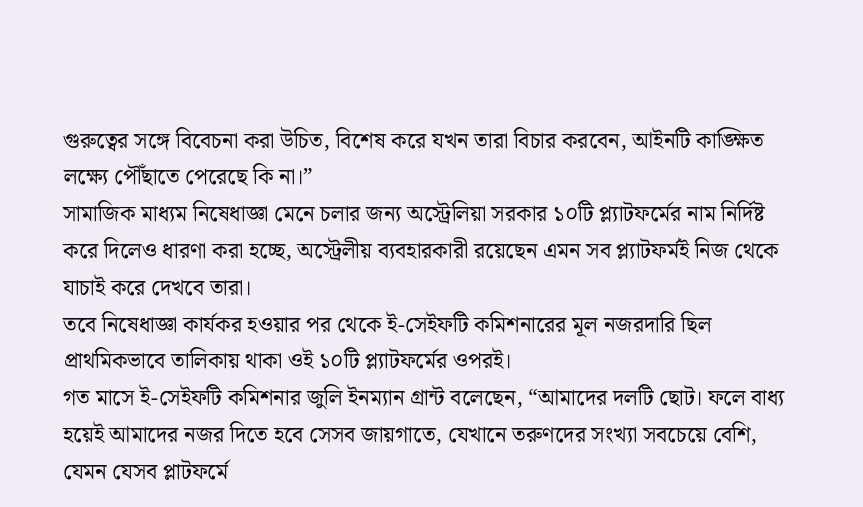গুরুত্বের সঙ্গে বিবেচনা করা উচিত, বিশেষ করে যখন তারা বিচার করবেন, আইনটি কাঙ্ক্ষিত লক্ষ্যে পৌঁছাতে পেরেছে কি না।”
সামাজিক মাধ্যম নিষেধাজ্ঞা মেনে চলার জন্য অস্ট্রেলিয়া সরকার ১০টি প্ল্যাটফর্মের নাম নির্দিষ্ট করে দিলেও ধারণা করা হচ্ছে, অস্ট্রেলীয় ব্যবহারকারী রয়েছেন এমন সব প্ল্যাটফর্মই নিজ থেকে যাচাই করে দেখবে তারা।
তবে নিষেধাজ্ঞা কার্যকর হওয়ার পর থেকে ই-সেইফটি কমিশনারের মূল নজরদারি ছিল প্রাথমিকভাবে তালিকায় থাকা ওই ১০টি প্ল্যাটফর্মের ওপরই।
গত মাসে ই-সেইফটি কমিশনার জুলি ইনম্যান গ্রান্ট বলেছেন, “আমাদের দলটি ছোট। ফলে বাধ্য হয়েই আমাদের নজর দিতে হবে সেসব জায়গাতে, যেখানে তরুণদের সংখ্যা সবচেয়ে বেশি, যেমন যেসব প্লাটফর্মে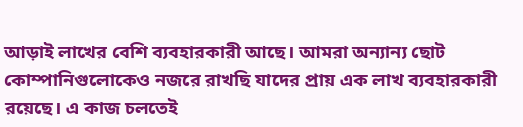আড়াই লাখের বেশি ব্যবহারকারী আছে। আমরা অন্যান্য ছোট কোম্পানিগুলোকেও নজরে রাখছি যাদের প্রায় এক লাখ ব্যবহারকারী রয়েছে। এ কাজ চলতেই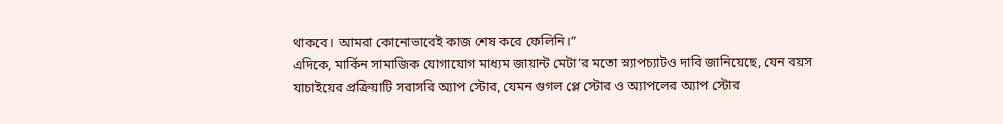থাকবে। আমরা কোনোভাবেই কাজ শেষ করে ফেলিনি।”
এদিকে, মার্কিন সামাজিক যোগাযোগ মাধ্যম জায়ান্ট মেটা’র মতো স্ন্যাপচ্যাটও দাবি জানিয়েছে, যেন বয়স যাচাইয়ের প্রক্রিয়াটি সরাসরি অ্যাপ স্টোর, যেমন গুগল প্লে স্টোর ও অ্যাপলের অ্যাপ স্টোর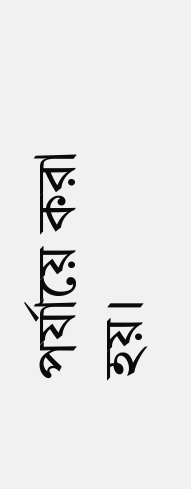পর্যায়ে করা হয়।